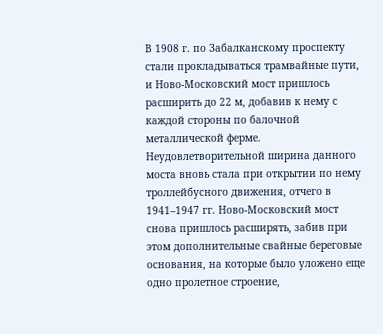В 1908 г. по Забалканскому проспекту стали прокладываться трамвайные пути, и Ново-Московский мост пришлось расширить до 22 м, добавив к нему с каждой стороны по балочной металлической ферме. Неудовлетворительной ширина данного моста вновь стала при открытии по нему троллейбусного движения, отчего в 1941–1947 гг. Ново-Московский мост снова пришлось расширять, забив при этом дополнительные свайные береговые основания, на которые было уложено еще одно пролетное строение,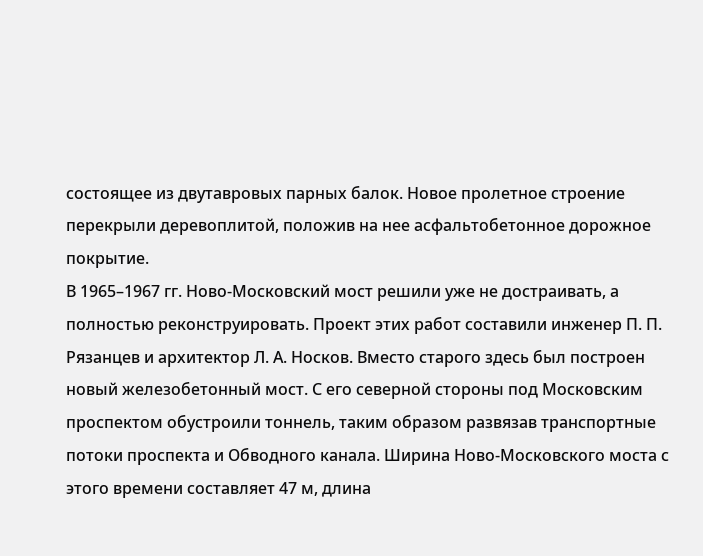состоящее из двутавровых парных балок. Новое пролетное строение перекрыли деревоплитой, положив на нее асфальтобетонное дорожное покрытие.
В 1965–1967 гг. Ново-Московский мост решили уже не достраивать, а полностью реконструировать. Проект этих работ составили инженер П. П. Рязанцев и архитектор Л. А. Носков. Вместо старого здесь был построен новый железобетонный мост. С его северной стороны под Московским проспектом обустроили тоннель, таким образом развязав транспортные потоки проспекта и Обводного канала. Ширина Ново-Московского моста с этого времени составляет 47 м, длина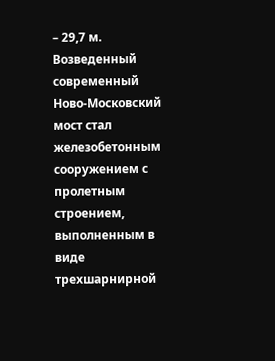– 29,7 м. Возведенный современный Ново-Московский мост стал железобетонным сооружением с пролетным строением, выполненным в виде трехшарнирной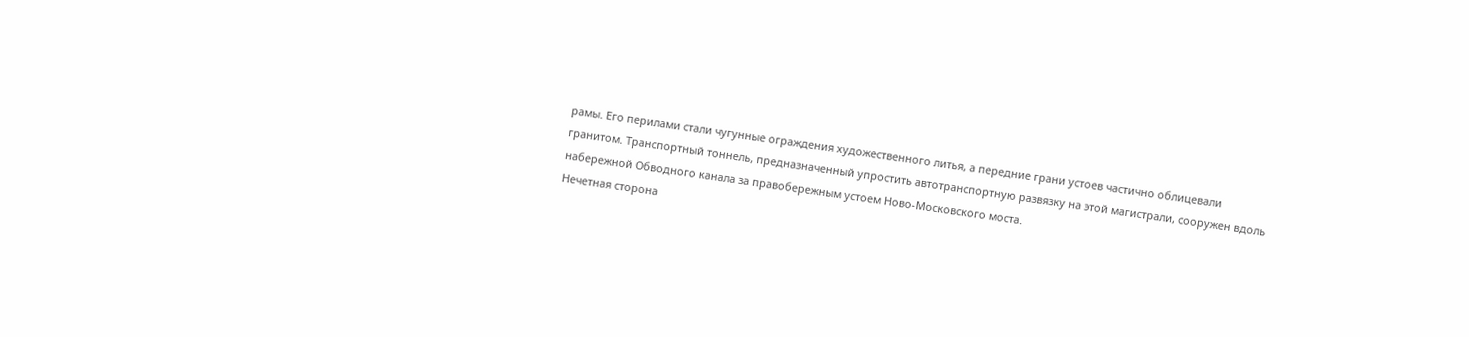рамы. Его перилами стали чугунные ограждения художественного литья, а передние грани устоев частично облицевали гранитом. Транспортный тоннель, предназначенный упростить автотранспортную развязку на этой магистрали, сооружен вдоль набережной Обводного канала за правобережным устоем Ново-Московского моста.
Нечетная сторона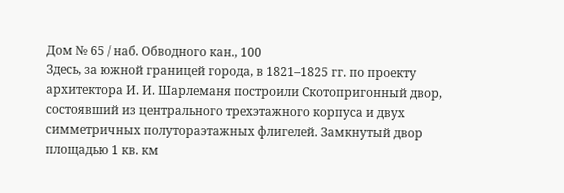Дом № 65 / наб. Обводного кан., 100
Здесь, за южной границей города, в 1821–1825 гг. по проекту архитектора И. И. Шарлеманя построили Скотопригонный двор, состоявший из центрального трехэтажного корпуса и двух симметричных полутораэтажных флигелей. Замкнутый двор площадью 1 кв. км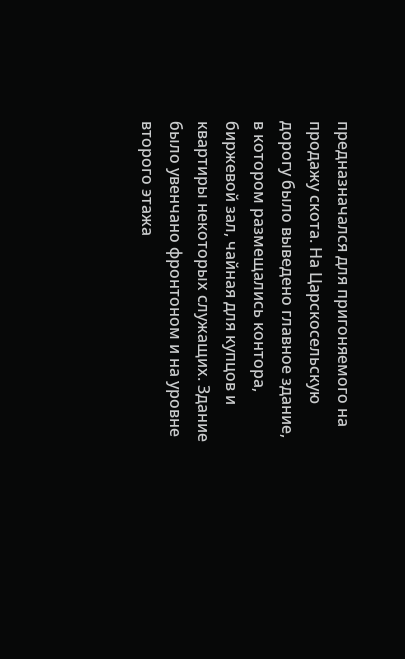предназначался для пригоняемого на продажу скота. На Царскосельскую дорогу было выведено главное здание, в котором размещались контора, биржевой зал, чайная для купцов и квартиры некоторых служащих. Здание было увенчано фронтоном и на уровне второго этажа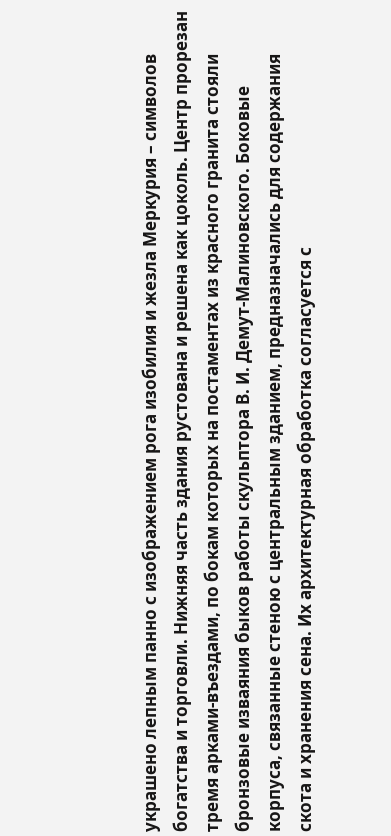украшено лепным панно с изображением рога изобилия и жезла Меркурия – символов богатства и торговли. Нижняя часть здания рустована и решена как цоколь. Центр прорезан тремя арками-въездами, по бокам которых на постаментах из красного гранита стояли бронзовые изваяния быков работы скульптора В. И. Демут-Малиновского. Боковые корпуса, связанные стеною с центральным зданием, предназначались для содержания скота и хранения сена. Их архитектурная обработка согласуется с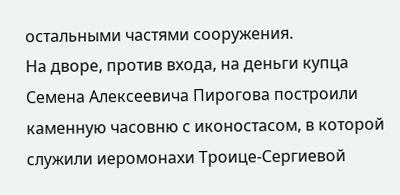остальными частями сооружения.
На дворе, против входа, на деньги купца Семена Алексеевича Пирогова построили каменную часовню с иконостасом, в которой служили иеромонахи Троице-Сергиевой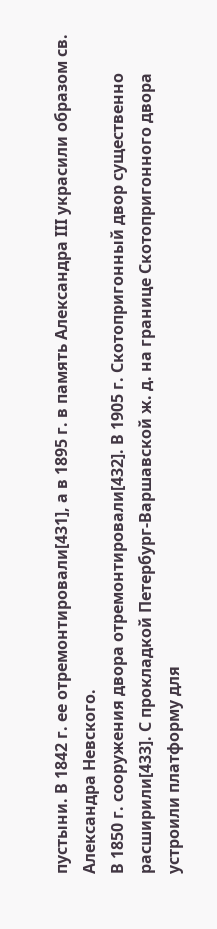пустыни. В 1842 г. ее отремонтировали[431], а в 1895 г. в память Александра III украсили образом св. Александра Невского.
В 1850 г. сооружения двора отремонтировали[432]. В 1905 г. Скотопригонный двор существенно расширили[433]. С прокладкой Петербург-Варшавской ж. д. на границе Скотопригонного двора устроили платформу для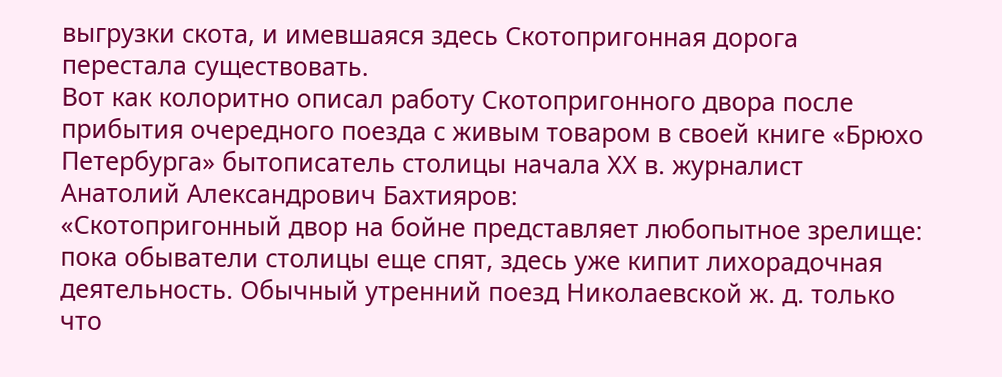выгрузки скота, и имевшаяся здесь Скотопригонная дорога перестала существовать.
Вот как колоритно описал работу Скотопригонного двора после прибытия очередного поезда с живым товаром в своей книге «Брюхо Петербурга» бытописатель столицы начала ХХ в. журналист Анатолий Александрович Бахтияров:
«Скотопригонный двор на бойне представляет любопытное зрелище: пока обыватели столицы еще спят, здесь уже кипит лихорадочная деятельность. Обычный утренний поезд Николаевской ж. д. только что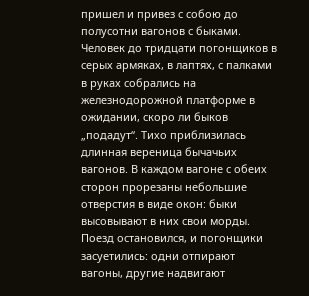пришел и привез с собою до полусотни вагонов с быками.
Человек до тридцати погонщиков в серых армяках, в лаптях, с палками в руках собрались на железнодорожной платформе в ожидании, скоро ли быков „подадут“. Тихо приблизилась длинная вереница бычачьих вагонов. В каждом вагоне с обеих сторон прорезаны небольшие отверстия в виде окон: быки высовывают в них свои морды. Поезд остановился, и погонщики засуетились: одни отпирают вагоны, другие надвигают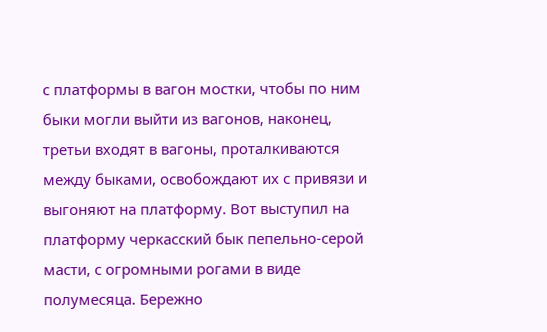с платформы в вагон мостки, чтобы по ним быки могли выйти из вагонов, наконец, третьи входят в вагоны, проталкиваются между быками, освобождают их с привязи и выгоняют на платформу. Вот выступил на платформу черкасский бык пепельно-серой масти, с огромными рогами в виде полумесяца. Бережно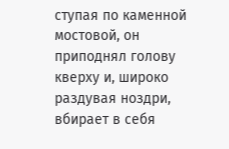ступая по каменной мостовой, он приподнял голову кверху и, широко раздувая ноздри, вбирает в себя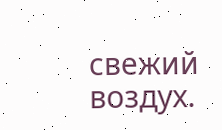свежий воздух.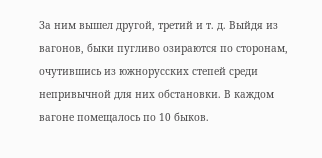За ним вышел другой, третий и т. д. Выйдя из вагонов, быки пугливо озираются по сторонам, очутившись из южнорусских степей среди непривычной для них обстановки. В каждом вагоне помещалось по 10 быков.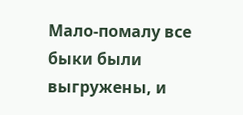Мало-помалу все быки были выгружены, и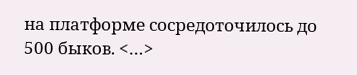на платформе сосредоточилось до 500 быков. <…>